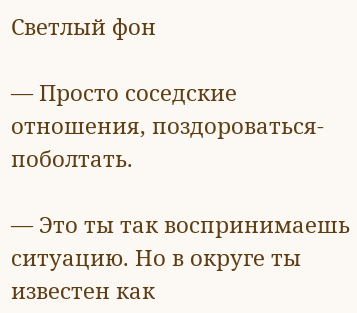Светлый фон

— Просто соседские отношения, поздороваться-поболтать.

— Это ты так воспринимаешь ситуацию. Но в округе ты известен как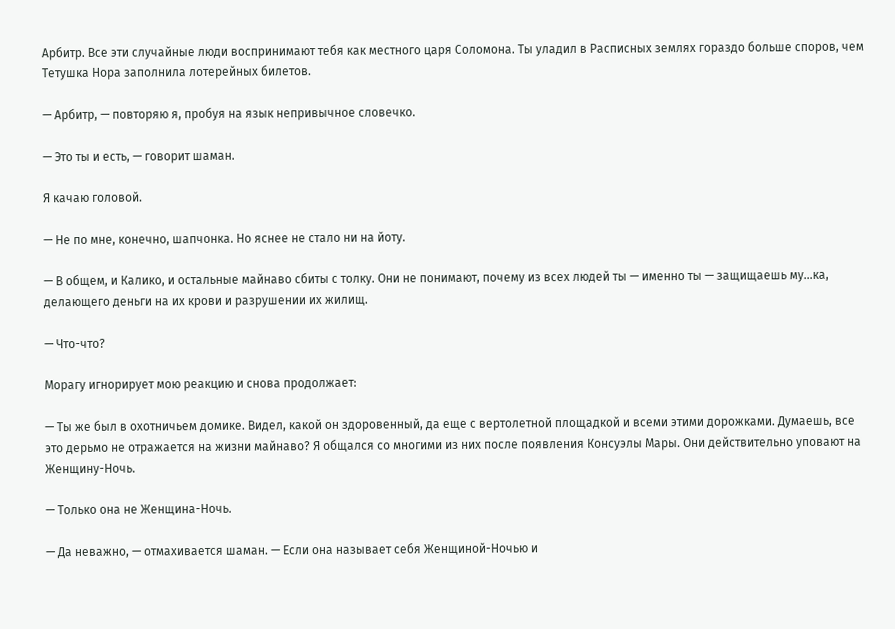Арбитр. Все эти случайные люди воспринимают тебя как местного царя Соломона. Ты уладил в Расписных землях гораздо больше споров, чем Тетушка Нора заполнила лотерейных билетов.

— Арбитр, — повторяю я, пробуя на язык непривычное словечко.

— Это ты и есть, — говорит шаман.

Я качаю головой.

— Не по мне, конечно, шапчонка. Но яснее не стало ни на йоту.

— В общем, и Калико, и остальные майнаво сбиты с толку. Они не понимают, почему из всех людей ты — именно ты — защищаешь му…ка, делающего деньги на их крови и разрушении их жилищ.

— Что-что?

Морагу игнорирует мою реакцию и снова продолжает:

— Ты же был в охотничьем домике. Видел, какой он здоровенный, да еще с вертолетной площадкой и всеми этими дорожками. Думаешь, все это дерьмо не отражается на жизни майнаво? Я общался со многими из них после появления Консуэлы Мары. Они действительно уповают на Женщину-Ночь.

— Только она не Женщина-Ночь.

— Да неважно, — отмахивается шаман. — Если она называет себя Женщиной-Ночью и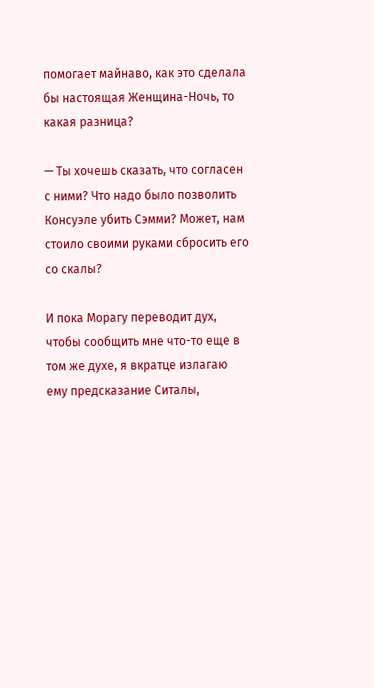помогает майнаво, как это сделала бы настоящая Женщина-Ночь, то какая разница?

— Ты хочешь сказать, что согласен с ними? Что надо было позволить Консуэле убить Сэмми? Может, нам стоило своими руками сбросить его со скалы?

И пока Морагу переводит дух, чтобы сообщить мне что-то еще в том же духе, я вкратце излагаю ему предсказание Ситалы,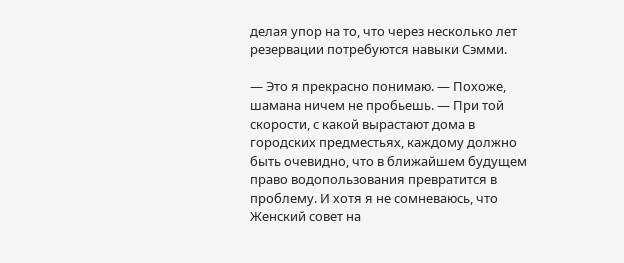делая упор на то, что через несколько лет резервации потребуются навыки Сэмми.

— Это я прекрасно понимаю. — Похоже, шамана ничем не пробьешь. — При той скорости, с какой вырастают дома в городских предместьях, каждому должно быть очевидно, что в ближайшем будущем право водопользования превратится в проблему. И хотя я не сомневаюсь, что Женский совет на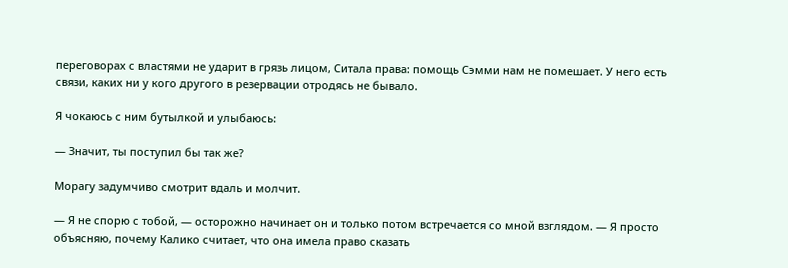переговорах с властями не ударит в грязь лицом, Ситала права: помощь Сэмми нам не помешает. У него есть связи, каких ни у кого другого в резервации отродясь не бывало.

Я чокаюсь с ним бутылкой и улыбаюсь:

— Значит, ты поступил бы так же?

Морагу задумчиво смотрит вдаль и молчит.

— Я не спорю с тобой, — осторожно начинает он и только потом встречается со мной взглядом. — Я просто объясняю, почему Калико считает, что она имела право сказать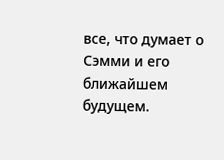все, что думает о Сэмми и его ближайшем будущем.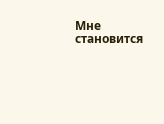Мне становится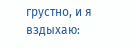грустно, и я вздыхаю: